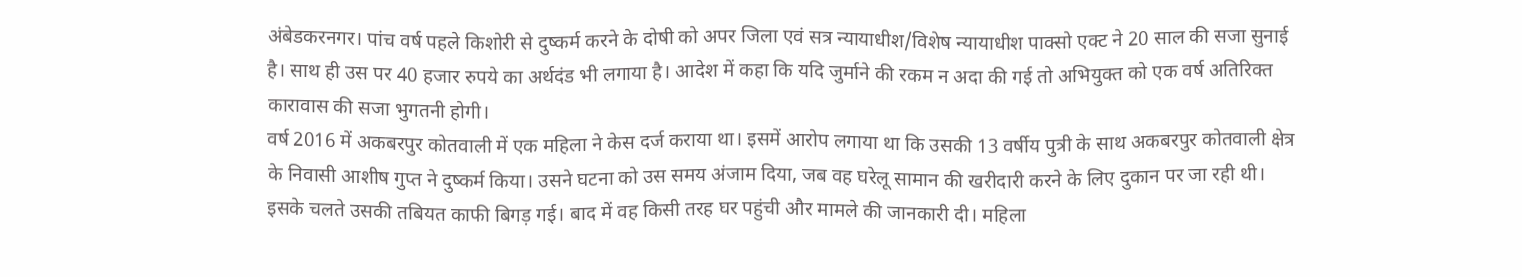अंबेडकरनगर। पांच वर्ष पहले किशोरी से दुष्कर्म करने के दोषी को अपर जिला एवं सत्र न्यायाधीश/विशेष न्यायाधीश पाक्सो एक्ट ने 20 साल की सजा सुनाई है। साथ ही उस पर 40 हजार रुपये का अर्थदंड भी लगाया है। आदेश में कहा कि यदि जुर्माने की रकम न अदा की गई तो अभियुक्त को एक वर्ष अतिरिक्त कारावास की सजा भुगतनी होगी।
वर्ष 2016 में अकबरपुर कोतवाली में एक महिला ने केस दर्ज कराया था। इसमें आरोप लगाया था कि उसकी 13 वर्षीय पुत्री के साथ अकबरपुर कोतवाली क्षेत्र के निवासी आशीष गुप्त ने दुष्कर्म किया। उसने घटना को उस समय अंजाम दिया, जब वह घरेलू सामान की खरीदारी करने के लिए दुकान पर जा रही थी। इसके चलते उसकी तबियत काफी बिगड़ गई। बाद में वह किसी तरह घर पहुंची और मामले की जानकारी दी। महिला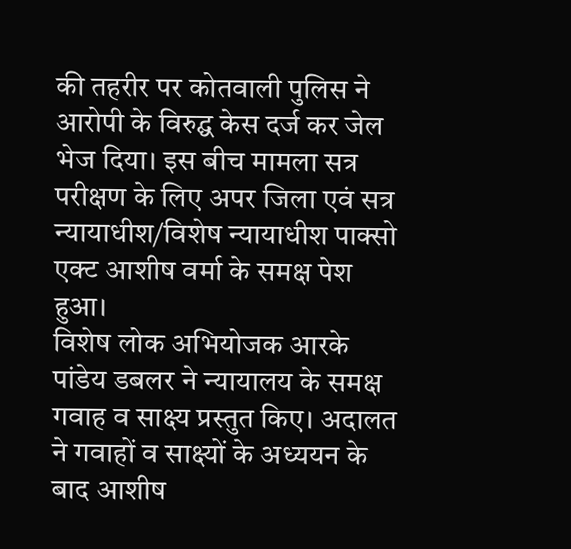की तहरीर पर कोतवाली पुलिस ने आरोपी के विरुद्घ केस दर्ज कर जेल भेज दिया। इस बीच मामला सत्र परीक्षण के लिए अपर जिला एवं सत्र न्यायाधीश/विशेष न्यायाधीश पाक्सो एक्ट आशीष वर्मा के समक्ष पेश हुआ।
विशेष लोक अभियोजक आरके पांडेय डबलर ने न्यायालय के समक्ष गवाह व साक्ष्य प्रस्तुत किए। अदालत ने गवाहों व साक्ष्यों के अध्ययन के बाद आशीष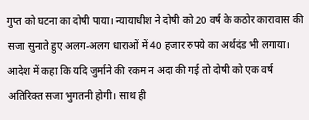गुप्त को घटना का दोषी पाया। न्यायाधीश ने दोषी को 20 वर्ष के कठोर कारावास की सजा सुनाते हुए अलग-अलग धाराओं में 40 हजार रुपये का अर्थदंड भी लगाया। आदेश में कहा कि यदि जुर्माने की रकम न अदा की गई तो दोषी को एक वर्ष अतिरिक्त सजा भुगतनी होगी। साथ ही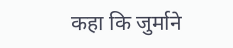कहा कि जुर्माने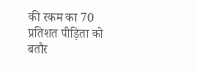की रकम का 70 प्रतिशत पीड़िता को बतौर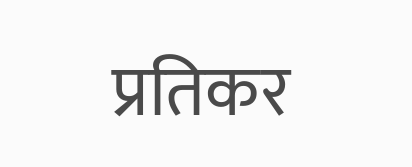प्रतिकर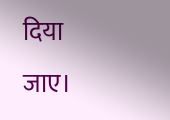दिया जाए।